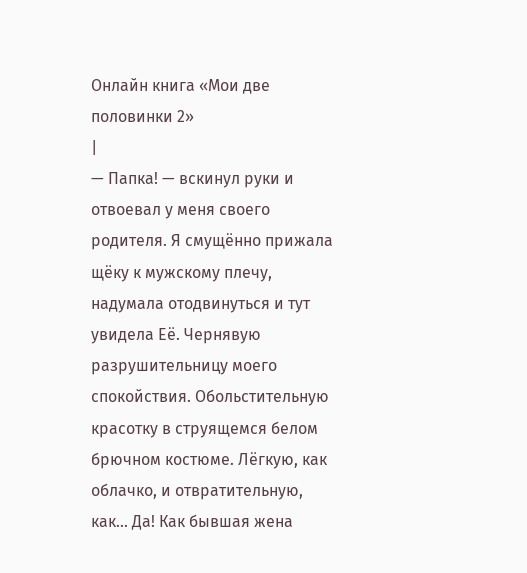Онлайн книга «Мои две половинки 2»
|
— Папка! — вскинул руки и отвоевал у меня своего родителя. Я смущённо прижала щёку к мужскому плечу, надумала отодвинуться и тут увидела Её. Чернявую разрушительницу моего спокойствия. Обольстительную красотку в струящемся белом брючном костюме. Лёгкую, как облачко, и отвратительную, как... Да! Как бывшая жена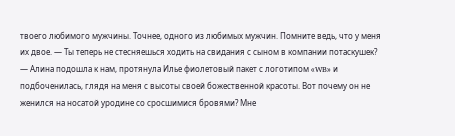твоего любимого мужчины. Точнее, одного из любимых мужчин. Помните ведь, что у меня их двое. — Ты теперь не стесняешься ходить на свидания с сыном в компании потаскушек? — Алина подошла к нам, протянула Илье фиолетовый пакет с логотипом «WB» и подбоченилась, глядя на меня с высоты своей божественной красоты. Вот почему он не женился на носатой уродине со сросшимися бровями? Мне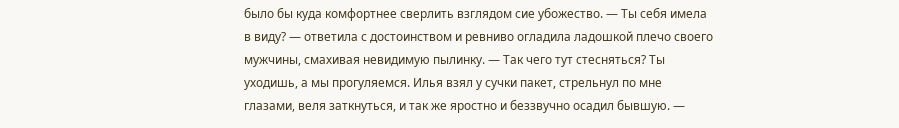было бы куда комфортнее сверлить взглядом сие убожество. — Ты себя имела в виду? — ответила с достоинством и ревниво огладила ладошкой плечо своего мужчины, смахивая невидимую пылинку. — Так чего тут стесняться? Ты уходишь, а мы прогуляемся. Илья взял у сучки пакет, стрельнул по мне глазами, веля заткнуться, и так же яростно и беззвучно осадил бывшую. —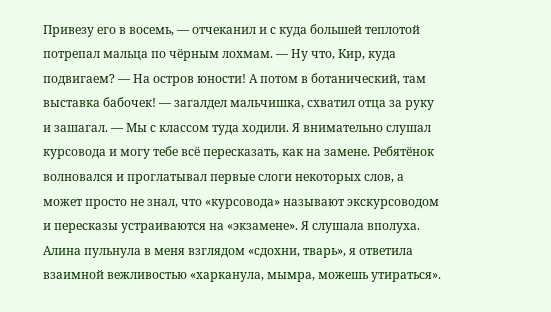Привезу его в восемь, — отчеканил и с куда большей теплотой потрепал мальца по чёрным лохмам. — Ну что, Кир, куда подвигаем? — На остров юности! А потом в ботанический, там выставка бабочек! — загалдел мальчишка, схватил отца за руку и зашагал. — Мы с классом туда ходили. Я внимательно слушал курсовода и могу тебе всё пересказать, как на замене. Ребятёнок волновался и проглатывал первые слоги некоторых слов, а может просто не знал, что «курсовода» называют экскурсоводом и пересказы устраиваются на «экзамене». Я слушала вполуха. Алина пульнула в меня взглядом «сдохни, тварь», я ответила взаимной вежливостью «харканула, мымра, можешь утираться».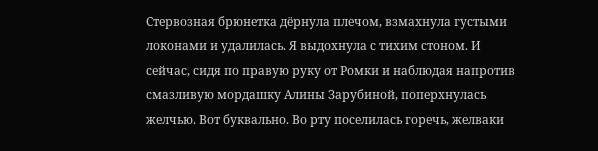Стервозная брюнетка дёрнула плечом, взмахнула густыми локонами и удалилась. Я выдохнула с тихим стоном. И сейчас, сидя по правую руку от Ромки и наблюдая напротив смазливую мордашку Алины Зарубиной, поперхнулась желчью. Вот буквально. Во рту поселилась горечь, желваки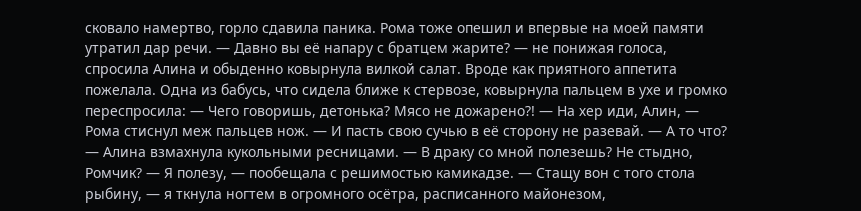сковало намертво, горло сдавила паника. Рома тоже опешил и впервые на моей памяти утратил дар речи. — Давно вы её напару с братцем жарите? — не понижая голоса, спросила Алина и обыденно ковырнула вилкой салат. Вроде как приятного аппетита пожелала. Одна из бабусь, что сидела ближе к стервозе, ковырнула пальцем в ухе и громко переспросила: — Чего говоришь, детонька? Мясо не дожарено?! — На хер иди, Алин, — Рома стиснул меж пальцев нож. — И пасть свою сучью в её сторону не разевай. — А то что? — Алина взмахнула кукольными ресницами. — В драку со мной полезешь? Не стыдно, Ромчик? — Я полезу, — пообещала с решимостью камикадзе. — Стащу вон с того стола рыбину, — я ткнула ногтем в огромного осётра, расписанного майонезом,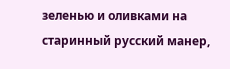зеленью и оливками на старинный русский манер,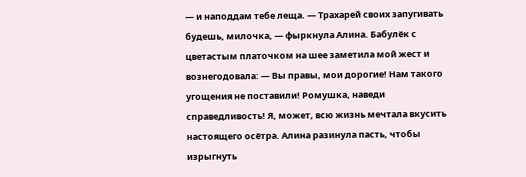— и наподдам тебе леща. — Трахарей своих запугивать будешь, милочка, — фыркнула Алина. Бабулёк с цветастым платочком на шее заметила мой жест и вознегодовала: — Вы правы, мои дорогие! Нам такого угощения не поставили! Ромушка, наведи справедливость! Я, может, всю жизнь мечтала вкусить настоящего осётра. Алина разинула пасть, чтобы изрыгнуть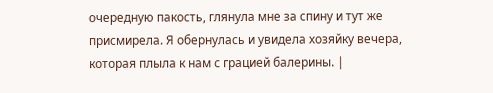очередную пакость, глянула мне за спину и тут же присмирела. Я обернулась и увидела хозяйку вечера, которая плыла к нам с грацией балерины. |